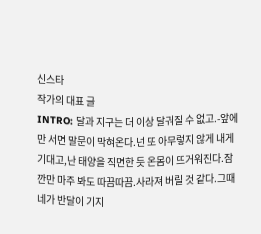신스타
작가의 대표 글
INTRO: 달과 지구는 더 이상 달궈질 수 없고.-앞에만 서면 말문이 막혀온다.넌 또 아무렇지 않게 내게 기대고,난 태양을 직면한 듯 온몸이 뜨거워진다.잠깐만 마주 봐도 따끔따끔.사라져 버릴 것 같다.그때 네가 반달이 기지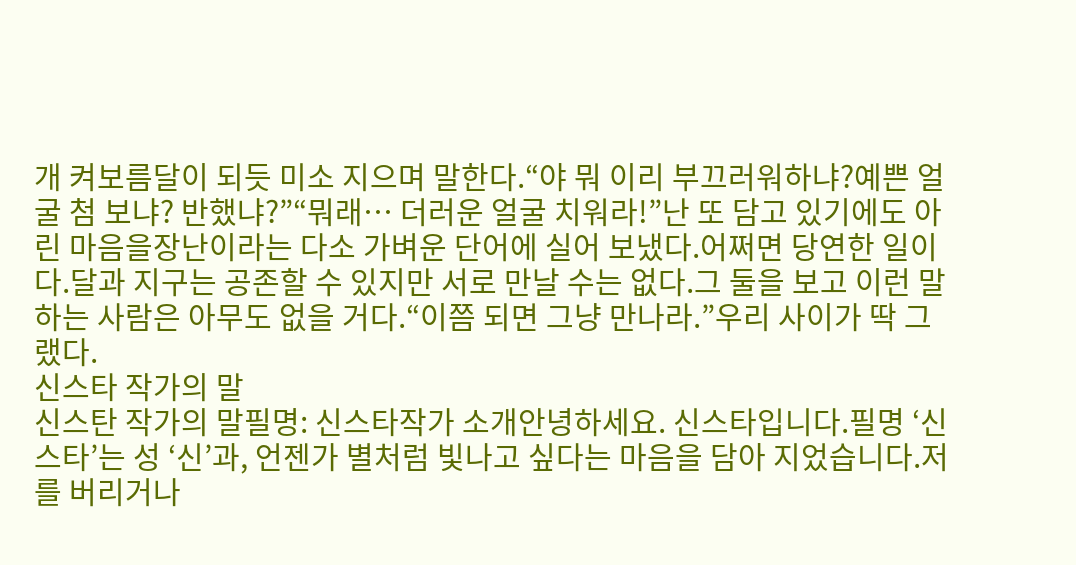개 켜보름달이 되듯 미소 지으며 말한다.“야 뭐 이리 부끄러워하냐?예쁜 얼굴 첨 보냐? 반했냐?”“뭐래… 더러운 얼굴 치워라!”난 또 담고 있기에도 아린 마음을장난이라는 다소 가벼운 단어에 실어 보냈다.어쩌면 당연한 일이다.달과 지구는 공존할 수 있지만 서로 만날 수는 없다.그 둘을 보고 이런 말 하는 사람은 아무도 없을 거다.“이쯤 되면 그냥 만나라.”우리 사이가 딱 그랬다.
신스타 작가의 말
신스탄 작가의 말필명: 신스타작가 소개안녕하세요. 신스타입니다.필명 ‘신스타’는 성 ‘신’과, 언젠가 별처럼 빛나고 싶다는 마음을 담아 지었습니다.저를 버리거나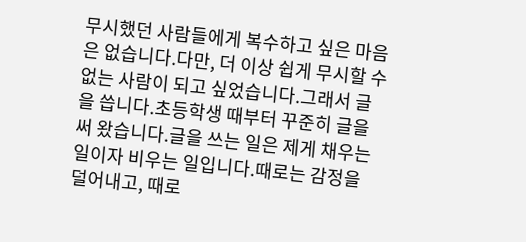무시했던 사람들에게 복수하고 싶은 마음은 없습니다.다만, 더 이상 쉽게 무시할 수 없는 사람이 되고 싶었습니다.그래서 글을 씁니다.초등학생 때부터 꾸준히 글을 써 왔습니다.글을 쓰는 일은 제게 채우는 일이자 비우는 일입니다.때로는 감정을 덜어내고, 때로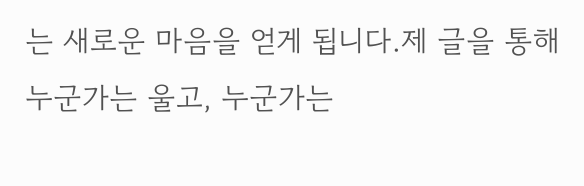는 새로운 마음을 얻게 됩니다.제 글을 통해 누군가는 울고, 누군가는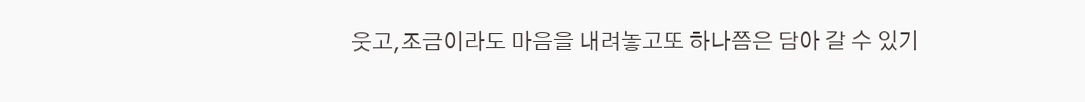웃고,조금이라도 마음을 내려놓고또 하나쯤은 담아 갈 수 있기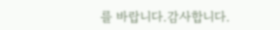를 바랍니다.감사합니다.